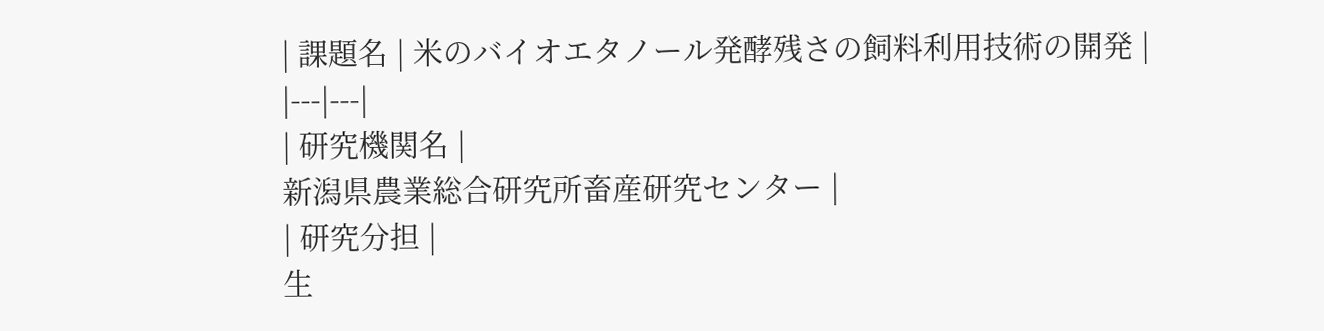| 課題名 | 米のバイオエタノール発酵残さの飼料利用技術の開発 |
|---|---|
| 研究機関名 |
新潟県農業総合研究所畜産研究センター |
| 研究分担 |
生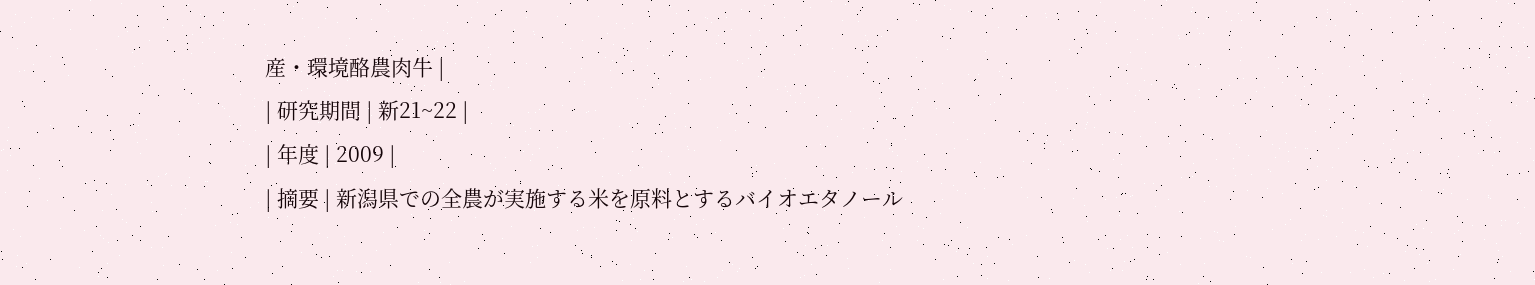産・環境酪農肉牛 |
| 研究期間 | 新21~22 |
| 年度 | 2009 |
| 摘要 | 新潟県での全農が実施する米を原料とするバイオエタノール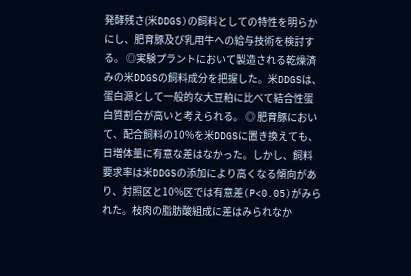発酵残さ(米DDGS)の飼料としての特性を明らかにし、肥育豚及び乳用牛への給与技術を検討する。 ◎実験プラントにおいて製造される乾燥済みの米DDGSの飼料成分を把握した。米DDGSは、蛋白源として一般的な大豆粕に比べて結合性蛋白質割合が高いと考えられる。 ◎ 肥育豚において、配合飼料の10%を米DDGSに置き換えても、日増体量に有意な差はなかった。しかし、飼料要求率は米DDGSの添加により高くなる傾向があり、対照区と10%区では有意差(P<0.05)がみられた。枝肉の脂肪酸組成に差はみられなか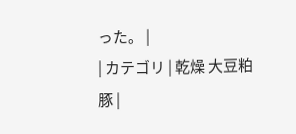った。 |
| カテゴリ | 乾燥 大豆粕 豚 |